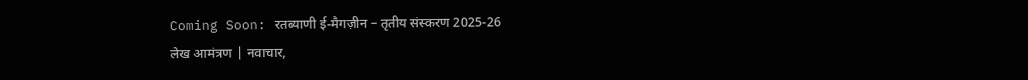Coming Soon: रतब्याणी ई-मैगज़ीन – तृतीय संस्करण 2025-26
लेख आमंत्रण | नवाचार,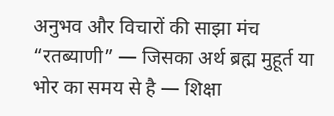अनुभव और विचारों की साझा मंच
“रतब्याणी” — जिसका अर्थ ब्रह्म मुहूर्त या भोर का समय से है — शिक्षा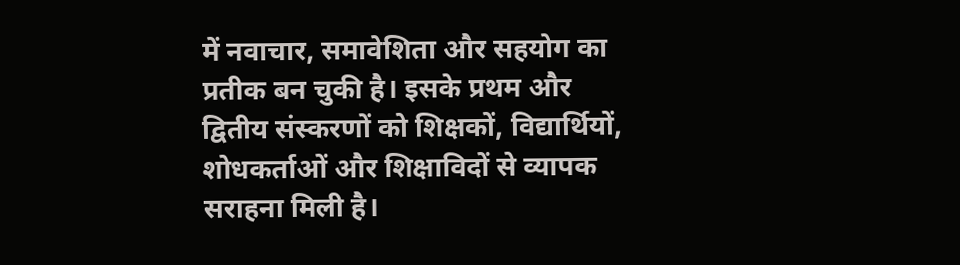में नवाचार, समावेशिता और सहयोग का प्रतीक बन चुकी है। इसके प्रथम और द्वितीय संस्करणों को शिक्षकों, विद्यार्थियों, शोधकर्ताओं और शिक्षाविदों से व्यापक सराहना मिली है।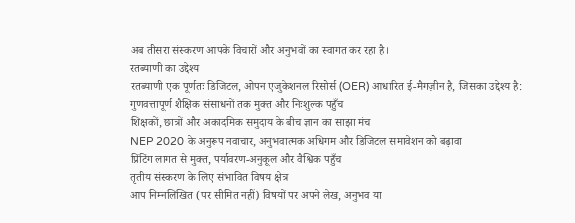अब तीसरा संस्करण आपके विचारों और अनुभवों का स्वागत कर रहा है।
रतब्याणी का उद्देश्य
रतब्याणी एक पूर्णतः डिजिटल, ओपन एजुकेशनल रिसोर्स (OER) आधारित ई-मैगज़ीन है, जिसका उद्देश्य है:
गुणवत्तापूर्ण शैक्षिक संसाधनों तक मुक्त और निःशुल्क पहुँच
शिक्षकों, छात्रों और अकादमिक समुदाय के बीच ज्ञान का साझा मंच
NEP 2020 के अनुरूप नवाचार, अनुभवात्मक अधिगम और डिजिटल समावेशन को बढ़ावा
प्रिंटिंग लागत से मुक्त, पर्यावरण-अनुकूल और वैश्विक पहुँच
तृतीय संस्करण के लिए संभावित विषय क्षेत्र
आप निम्नलिखित (पर सीमित नहीं) विषयों पर अपने लेख, अनुभव या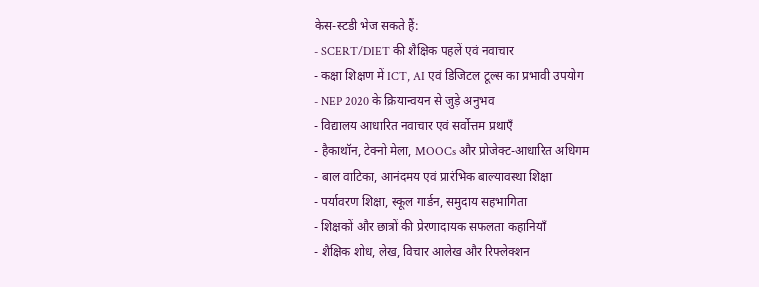केस-स्टडी भेज सकते हैं:
- SCERT/DIET की शैक्षिक पहलें एवं नवाचार
- कक्षा शिक्षण में ICT, AI एवं डिजिटल टूल्स का प्रभावी उपयोग
- NEP 2020 के क्रियान्वयन से जुड़े अनुभव
- विद्यालय आधारित नवाचार एवं सर्वोत्तम प्रथाएँ
- हैकाथॉन, टेक्नो मेला, MOOCs और प्रोजेक्ट-आधारित अधिगम
- बाल वाटिका, आनंदमय एवं प्रारंभिक बाल्यावस्था शिक्षा
- पर्यावरण शिक्षा, स्कूल गार्डन, समुदाय सहभागिता
- शिक्षकों और छात्रों की प्रेरणादायक सफलता कहानियाँ
- शैक्षिक शोध, लेख, विचार आलेख और रिफ्लेक्शन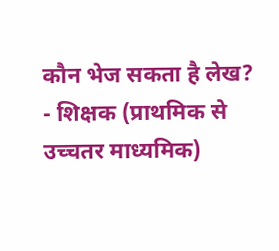कौन भेज सकता है लेख?
- शिक्षक (प्राथमिक से उच्चतर माध्यमिक)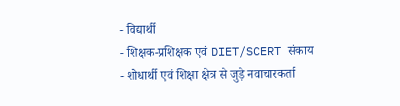- विद्यार्थी
- शिक्षक-प्रशिक्षक एवं DIET/SCERT संकाय
- शोधार्थी एवं शिक्षा क्षेत्र से जुड़े नवाचारकर्ता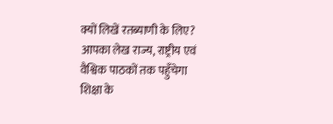क्यों लिखें रतब्याणी के लिए?
आपका लेख राज्य, राष्ट्रीय एवं वैश्विक पाठकों तक पहुँचेगा
शिक्षा के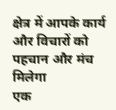क्षेत्र में आपके कार्य और विचारों को पहचान और मंच मिलेगा
एक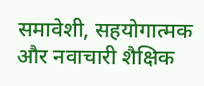समावेशी, सहयोगात्मक और नवाचारी शैक्षिक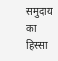समुदाय का हिस्सा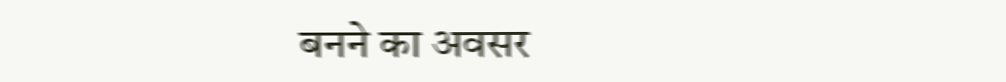बनने का अवसर